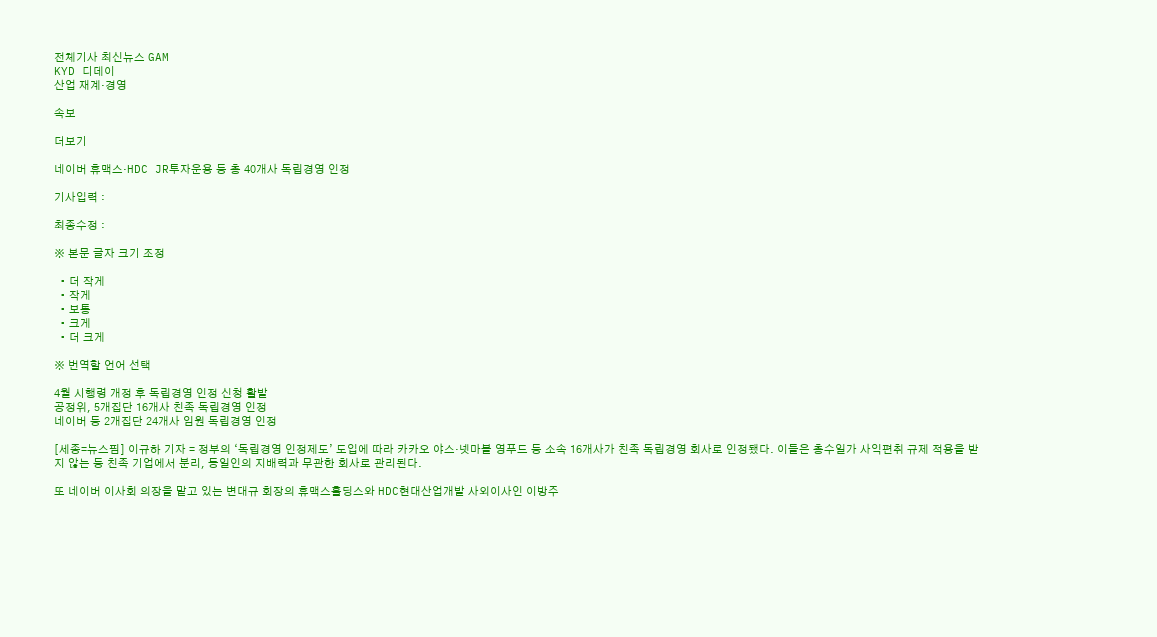전체기사 최신뉴스 GAM
KYD 디데이
산업 재계·경영

속보

더보기

네이버 휴맥스·HDC JR투자운용 등 총 40개사 독립경영 인정

기사입력 :

최종수정 :

※ 본문 글자 크기 조정

  • 더 작게
  • 작게
  • 보통
  • 크게
  • 더 크게

※ 번역할 언어 선택

4월 시행령 개정 후 독립경영 인정 신청 활발
공정위, 5개집단 16개사 친족 독립경영 인정
네이버 등 2개집단 24개사 임원 독립경영 인정

[세종=뉴스핌] 이규하 기자 = 정부의 ‘독립경영 인정제도’ 도입에 따라 카카오 야스·넷마블 영푸드 등 소속 16개사가 친족 독립경영 회사로 인정됐다. 이들은 총수일가 사익편취 규제 적용을 받지 않는 등 친족 기업에서 분리, 동일인의 지배력과 무관한 회사로 관리된다.

또 네이버 이사회 의장을 맡고 있는 변대규 회장의 휴맥스홀딩스와 HDC현대산업개발 사외이사인 이방주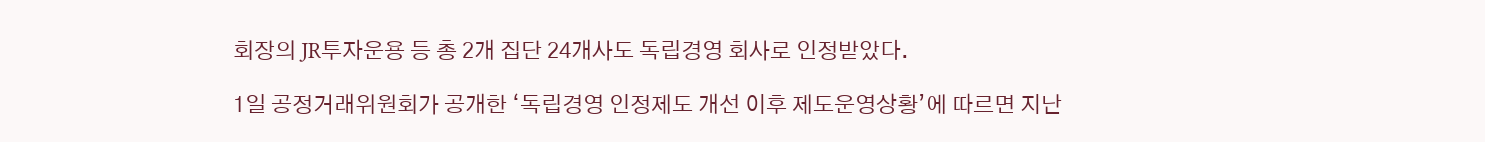회장의 JR투자운용 등 총 2개 집단 24개사도 독립경영 회사로 인정받았다.

1일 공정거래위원회가 공개한 ‘독립경영 인정제도 개선 이후 제도운영상황’에 따르면 지난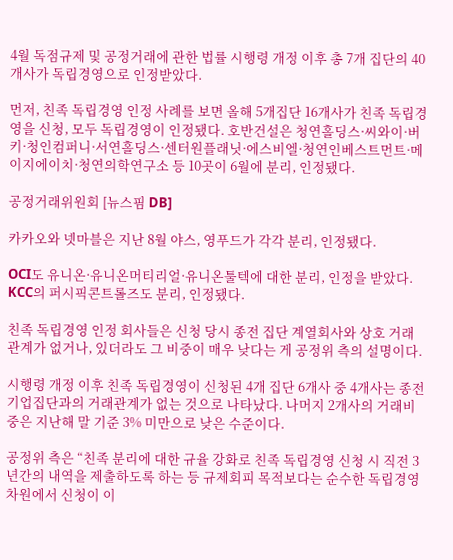4월 독점규제 및 공정거래에 관한 법률 시행령 개정 이후 총 7개 집단의 40개사가 독립경영으로 인정받았다.

먼저, 친족 독립경영 인정 사례를 보면 올해 5개집단 16개사가 친족 독립경영을 신청, 모두 독립경영이 인정됐다. 호반건설은 청연홀딩스·씨와이·버키·청인컴퍼니·서연홀딩스·센터원플래닛·에스비엘·청연인베스트먼트·메이지에이치·청연의학연구소 등 10곳이 6월에 분리, 인정됐다.

공정거래위원회 [뉴스핌 DB]

카카오와 넷마블은 지난 8월 야스, 영푸드가 각각 분리, 인정됐다.

OCI도 유니온·유니온머티리얼·유니온툴텍에 대한 분리, 인정을 받았다. KCC의 퍼시픽콘트롤즈도 분리, 인정됐다.

친족 독립경영 인정 회사들은 신청 당시 종전 집단 계열회사와 상호 거래관계가 없거나, 있더라도 그 비중이 매우 낮다는 게 공정위 측의 설명이다.

시행령 개정 이후 친족 독립경영이 신청된 4개 집단 6개사 중 4개사는 종전기업집단과의 거래관계가 없는 것으로 나타났다. 나머지 2개사의 거래비중은 지난해 말 기준 3% 미만으로 낮은 수준이다.

공정위 측은 “친족 분리에 대한 규율 강화로 친족 독립경영 신청 시 직전 3년간의 내역을 제출하도록 하는 등 규제회피 목적보다는 순수한 독립경영 차원에서 신청이 이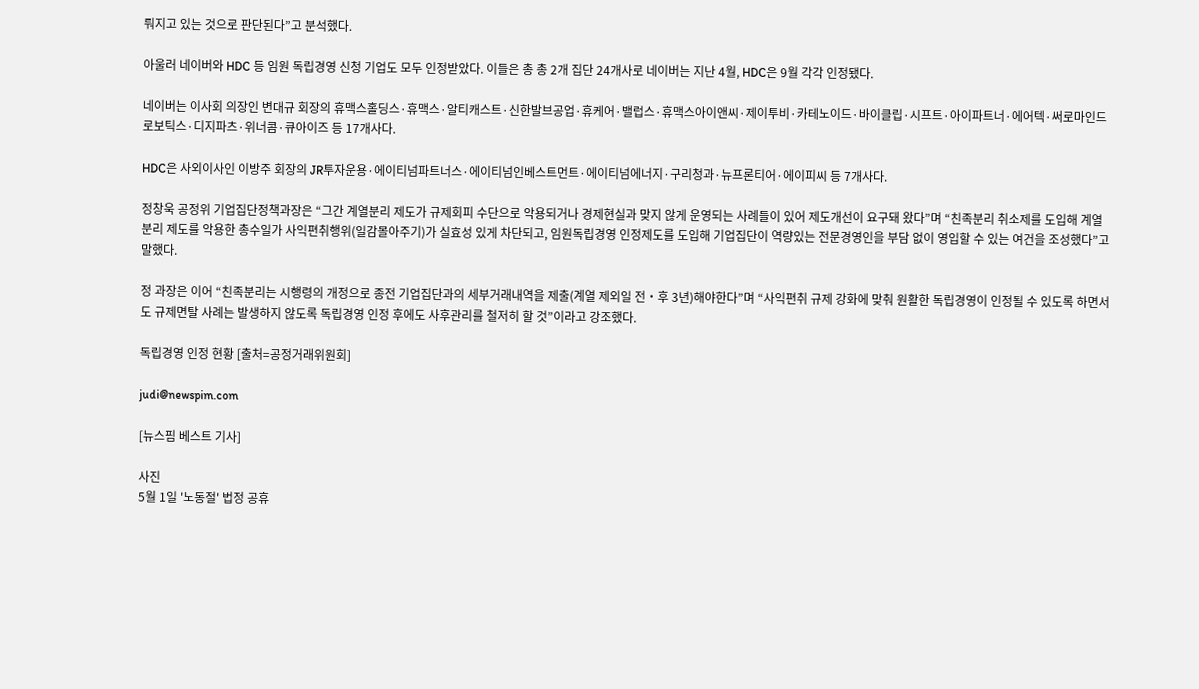뤄지고 있는 것으로 판단된다”고 분석했다.

아울러 네이버와 HDC 등 임원 독립경영 신청 기업도 모두 인정받았다. 이들은 총 총 2개 집단 24개사로 네이버는 지난 4월, HDC은 9월 각각 인정됐다.

네이버는 이사회 의장인 변대규 회장의 휴맥스홀딩스·휴맥스·알티캐스트·신한발브공업·휴케어·밸럽스·휴맥스아이앤씨·제이투비·카테노이드·바이클립·시프트·아이파트너·에어텍·써로마인드로보틱스·디지파츠·위너콤·큐아이즈 등 17개사다.

HDC은 사외이사인 이방주 회장의 JR투자운용·에이티넘파트너스·에이티넘인베스트먼트·에이티넘에너지·구리청과·뉴프론티어·에이피씨 등 7개사다.

정창욱 공정위 기업집단정책과장은 “그간 계열분리 제도가 규제회피 수단으로 악용되거나 경제현실과 맞지 않게 운영되는 사례들이 있어 제도개선이 요구돼 왔다”며 “친족분리 취소제를 도입해 계열 분리 제도를 악용한 총수일가 사익편취행위(일감몰아주기)가 실효성 있게 차단되고, 임원독립경영 인정제도를 도입해 기업집단이 역량있는 전문경영인을 부담 없이 영입할 수 있는 여건을 조성했다”고 말했다.

정 과장은 이어 “친족분리는 시행령의 개정으로 종전 기업집단과의 세부거래내역을 제출(계열 제외일 전・후 3년)해야한다”며 “사익편취 규제 강화에 맞춰 원활한 독립경영이 인정될 수 있도록 하면서도 규제면탈 사례는 발생하지 않도록 독립경영 인정 후에도 사후관리를 철저히 할 것”이라고 강조했다.

독립경영 인정 현황 [출처=공정거래위원회]

judi@newspim.com

[뉴스핌 베스트 기사]

사진
5월 1일 '노동절' 법정 공휴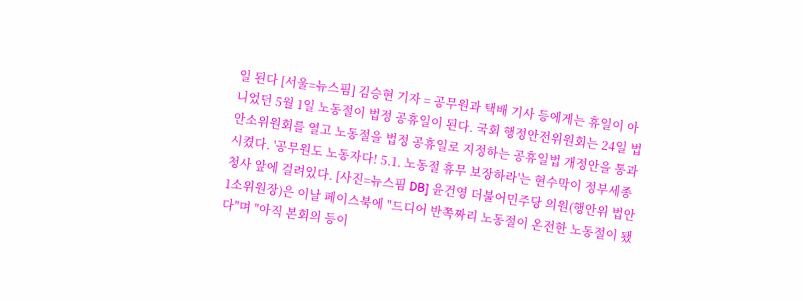일 된다 [서울=뉴스핌] 김승현 기자 = 공무원과 택배 기사 등에게는 휴일이 아니었던 5월 1일 노동절이 법정 공휴일이 된다. 국회 행정안전위원회는 24일 법안소위원회를 열고 노동절을 법정 공휴일로 지정하는 공휴일법 개정안을 통과시켰다. '공무원도 노동자다! 5.1. 노동절 휴무 보장하라'는 현수막이 정부세종청사 앞에 걸려있다. [사진=뉴스핌 DB] 윤건영 더불어민주당 의원(행안위 법안1소위원장)은 이날 페이스북에 "드디어 반쪽짜리 노동절이 온전한 노동절이 됐다"며 "아직 본회의 등이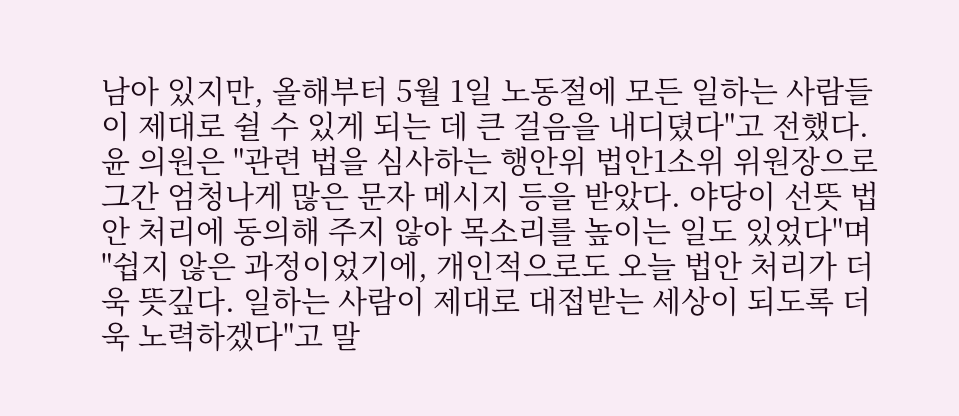남아 있지만, 올해부터 5월 1일 노동절에 모든 일하는 사람들이 제대로 쉴 수 있게 되는 데 큰 걸음을 내디뎠다"고 전했다. 윤 의원은 "관련 법을 심사하는 행안위 법안1소위 위원장으로 그간 엄청나게 많은 문자 메시지 등을 받았다. 야당이 선뜻 법안 처리에 동의해 주지 않아 목소리를 높이는 일도 있었다"며 "쉽지 않은 과정이었기에, 개인적으로도 오늘 법안 처리가 더욱 뜻깊다. 일하는 사람이 제대로 대접받는 세상이 되도록 더욱 노력하겠다"고 말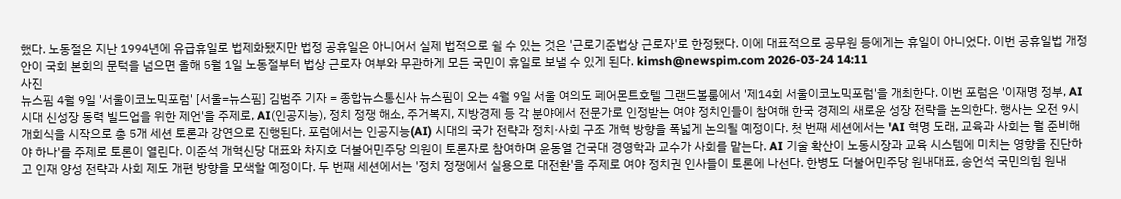했다. 노동절은 지난 1994년에 유급휴일로 법제화됐지만 법정 공휴일은 아니어서 실제 법적으로 쉴 수 있는 것은 '근로기준법상 근로자'로 한정됐다. 이에 대표적으로 공무원 등에게는 휴일이 아니었다. 이번 공휴일법 개정안이 국회 본회의 문턱을 넘으면 올해 5월 1일 노동절부터 법상 근로자 여부와 무관하게 모든 국민이 휴일로 보낼 수 있게 된다. kimsh@newspim.com 2026-03-24 14:11
사진
뉴스핌 4월 9일 '서울이코노믹포럼' [서울=뉴스핌] 김범주 기자 = 종합뉴스통신사 뉴스핌이 오는 4월 9일 서울 여의도 페어몬트호텔 그랜드볼룸에서 '제14회 서울이코노믹포럼'을 개최한다. 이번 포럼은 '이재명 정부, AI 시대 신성장 동력 빌드업을 위한 제언'을 주제로, AI(인공지능), 정치 정쟁 해소, 주거복지, 지방경제 등 각 분야에서 전문가로 인정받는 여야 정치인들이 참여해 한국 경제의 새로운 성장 전략을 논의한다. 행사는 오전 9시 개회식을 시작으로 총 5개 세션 토론과 강연으로 진행된다. 포럼에서는 인공지능(AI) 시대의 국가 전략과 정치·사회 구조 개혁 방향을 폭넓게 논의될 예정이다. 첫 번째 세션에서는 'AI 혁명 도래, 교육과 사회는 뭘 준비해야 하나'를 주제로 토론이 열린다. 이준석 개혁신당 대표와 차지호 더불어민주당 의원이 토론자로 참여하며 윤동열 건국대 경영학과 교수가 사회를 맡는다. AI 기술 확산이 노동시장과 교육 시스템에 미치는 영향을 진단하고 인재 양성 전략과 사회 제도 개편 방향을 모색할 예정이다. 두 번째 세션에서는 '정치 정쟁에서 실용으로 대전환'을 주제로 여야 정치권 인사들이 토론에 나선다. 한병도 더불어민주당 원내대표, 송언석 국민의힘 원내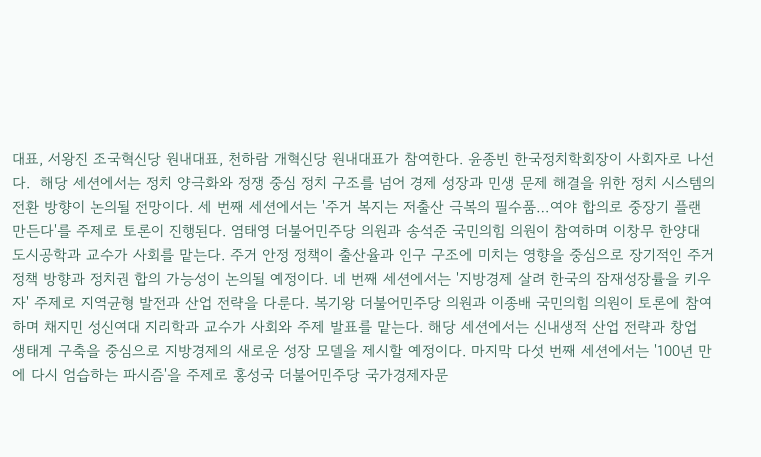대표, 서왕진 조국혁신당 원내대표, 천하람 개혁신당 원내대표가 참여한다. 윤종빈 한국정치학회장이 사회자로 나선다.  해당 세션에서는 정치 양극화와 정쟁 중심 정치 구조를 넘어 경제 성장과 민생 문제 해결을 위한 정치 시스템의 전환 방향이 논의될 전망이다. 세 번째 세션에서는 '주거 복지는 저출산 극복의 필수품…여야 합의로 중장기 플랜 만든다'를 주제로 토론이 진행된다. 염태영 더불어민주당 의원과 송석준 국민의힘 의원이 참여하며 이창무 한양대 도시공학과 교수가 사회를 맡는다. 주거 안정 정책이 출산율과 인구 구조에 미치는 영향을 중심으로 장기적인 주거 정책 방향과 정치권 합의 가능성이 논의될 예정이다. 네 번째 세션에서는 '지방경제 살려 한국의 잠재성장률을 키우자' 주제로 지역균형 발전과 산업 전략을 다룬다. 복기왕 더불어민주당 의원과 이종배 국민의힘 의원이 토론에 참여하며 채지민 성신여대 지리학과 교수가 사회와 주제 발표를 맡는다. 해당 세션에서는 신내생적 산업 전략과 창업 생태계 구축을 중심으로 지방경제의 새로운 성장 모델을 제시할 예정이다. 마지막 다섯 번째 세션에서는 '100년 만에 다시 엄습하는 파시즘'을 주제로 홍성국 더불어민주당 국가경제자문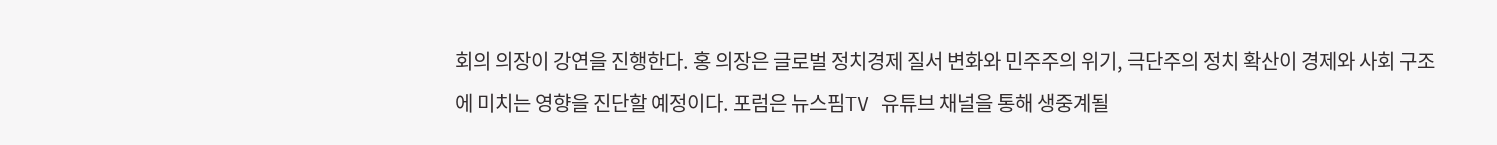회의 의장이 강연을 진행한다. 홍 의장은 글로벌 정치경제 질서 변화와 민주주의 위기, 극단주의 정치 확산이 경제와 사회 구조에 미치는 영향을 진단할 예정이다. 포럼은 뉴스핌TV 유튜브 채널을 통해 생중계될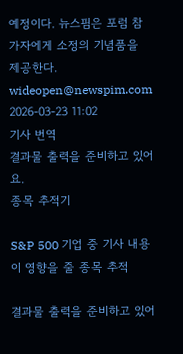예정이다. 뉴스핌은 포럼 참가자에게 소정의 기념품을 제공한다. wideopen@newspim.com 2026-03-23 11:02
기사 번역
결과물 출력을 준비하고 있어요.
종목 추적기

S&P 500 기업 중 기사 내용이 영향을 줄 종목 추적

결과물 출력을 준비하고 있어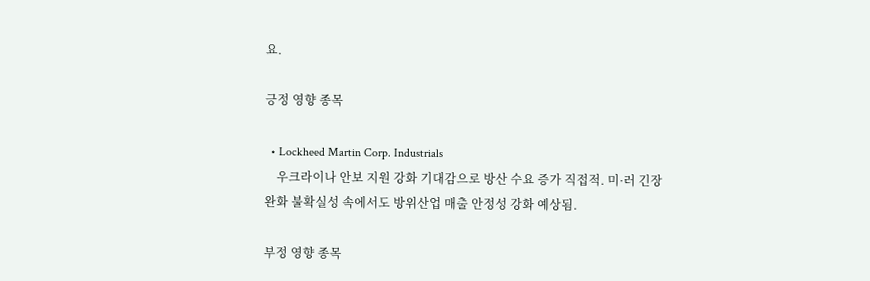요.

긍정 영향 종목

  • Lockheed Martin Corp. Industrials
    우크라이나 안보 지원 강화 기대감으로 방산 수요 증가 직접적. 미·러 긴장 완화 불확실성 속에서도 방위산업 매출 안정성 강화 예상됨.

부정 영향 종목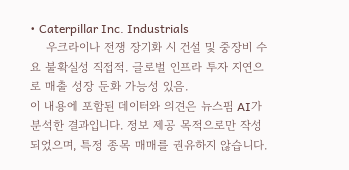• Caterpillar Inc. Industrials
    우크라이나 전쟁 장기화 시 건설 및 중장비 수요 불확실성 직접적. 글로벌 인프라 투자 지연으로 매출 성장 둔화 가능성 있음.
이 내용에 포함된 데이터와 의견은 뉴스핌 AI가 분석한 결과입니다. 정보 제공 목적으로만 작성되었으며, 특정 종목 매매를 권유하지 않습니다.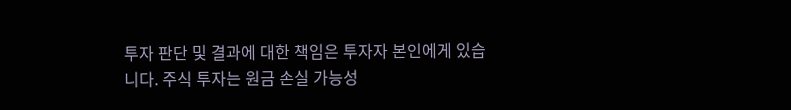투자 판단 및 결과에 대한 책임은 투자자 본인에게 있습니다. 주식 투자는 원금 손실 가능성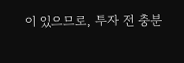이 있으므로, 투자 전 충분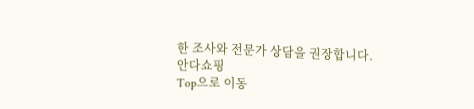한 조사와 전문가 상담을 권장합니다.
안다쇼핑
Top으로 이동